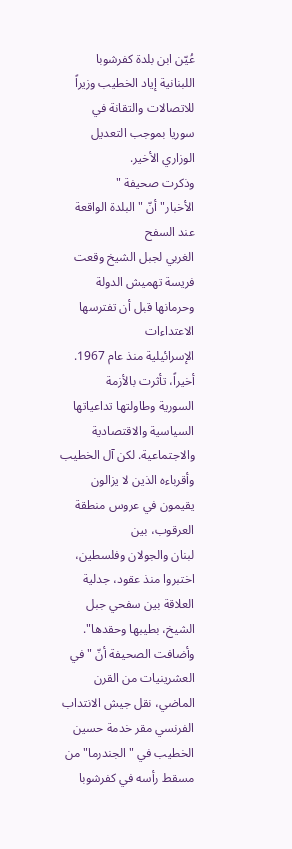عُيّن ابن بلدة كفرشوبا
اللبنانية إياد الخطيب وزيراً للاتصالات والتقانة في
سوريا بموجب التعديل الوزاري الأخير.
وذكرت صحيفة "
الأخبار" أنّ "البلدة الواقعة عند السفح
الغربي لجبل الشيخ وقعت فريسة تهميش الدولة وحرمانها قبل أن تفترسها الاعتداءات
الإسرائيلية منذ عام 1967. أخيراً، تأثرت بالأزمة
السورية وطاولتها تداعياتها السياسية والاقتصادية والاجتماعية. لكن آل الخطيب وأقرباءه الذين لا يزالون يقيمون في عروس منطقة العرقوب، بين
لبنان والجولان وفلسطين، اختبروا منذ عقود، جدلية العلاقة بين سفحي جبل الشيخ، بطيبها وحقدها".
وأضافت الصحيفة أنّ "في العشرينيات من القرن الماضي، نقل جيش الانتداب الفرنسي مقر خدمة حسين الخطيب في "الجندرما" من مسقط رأسه في كفرشوبا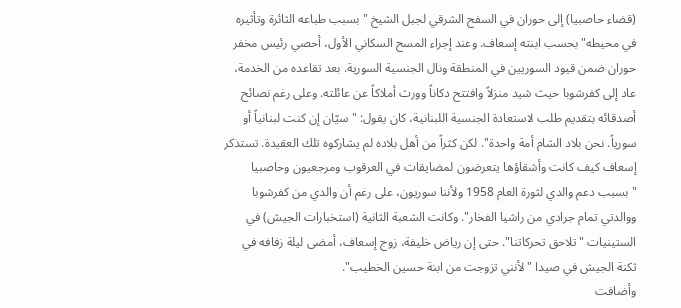(قضاء حاصبيا) إلى حوران في السفح الشرقي لجبل الشيخ "بسبب طباعه الثائرة وتأثيره في محيطه" بحسب ابنته إسعاف. وعند إجراء المسح السكاني الأول، أحصي رئيس مخفر حوران ضمن قيود السوريين في المنطقة ونال الجنسية السورية. بعد تقاعده من الخدمة، عاد إلى كفرشوبا حيث شيد منزلاً وافتتح دكاناً وورث أملاكاً عن عائلته. وعلى رغم نصائح أصدقائه بتقديم طلب لاستعادة الجنسية اللبنانية، كان يقول: "سيّان إن كنت لبنانياً أو سورياً. نحن بلاد الشام أمة واحدة". لكن كثراً من أهل بلاده لم يشاركوه تلك العقيدة. تستذكر إسعاف كيف كانت وأشقاؤها يتعرضون لمضايقات في العرقوب ومرجعيون وحاصبيا "بسبب دعم والدي لثورة العام 1958 ولأننا سوريون، على رغم أن والدي من كفرشوبا ووالدتي تمام جرادي من راشيا الفخار". وكانت الشعبة الثانية (استخبارات الجيش) في الستينيات "تلاحق تحركاتنا". حتى إن رياض خليفة، زوج إسعاف، أمضى ليلة زفافه في ثكنة الجيش في صيدا "لأنني تزوجت من ابنة حسين الخطيب".
وأضافت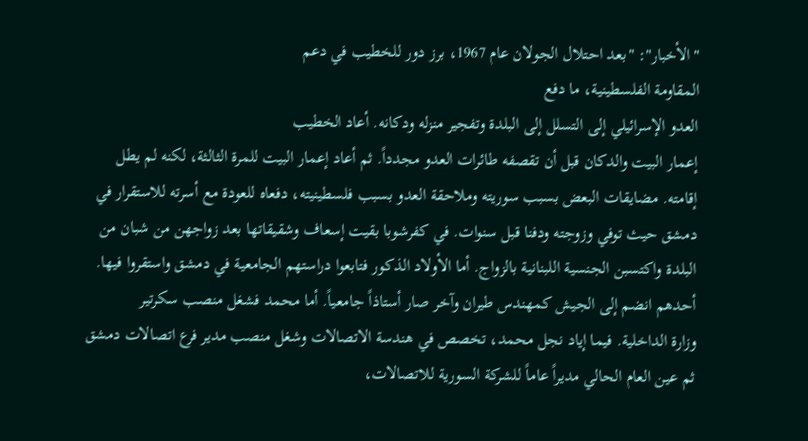"الأخبار": "بعد احتلال الجولان عام 1967، برز دور للخطيب في دعم
المقاومة الفلسطينية، ما دفع
العدو الإسرائيلي إلى التسلل إلى البلدة وتفجير منزله ودكانه. أعاد الخطيب
إعمار البيت والدكان قبل أن تقصفه طائرات العدو مجدداً. ثم أعاد إعمار البيت للمرة الثالثة، لكنه لم يطل إقامته. مضايقات البعض بسبب سوريته وملاحقة العدو بسبب فلسطينيته، دفعاه للعودة مع أسرته للاستقرار في دمشق حيث توفي وزوجته ودفنا قبل سنوات. في كفرشوبا بقيت إسعاف وشقيقاتها بعد زواجهن من شبان من البلدة واكتسبن الجنسية اللبنانية بالزواج. أما الأولاد الذكور فتابعوا دراستهم الجامعية في دمشق واستقروا فيها. أحدهم انضم إلى الجيش كمهندس طيران وآخر صار أستاذاً جامعياً. أما محمد فشغل منصب سكرتير
وزارة الداخلية. فيما إياد نجل محمد، تخصص في هندسة الاتصالات وشغل منصب مدير فرع اتصالات دمشق ثم عين العام الحالي مديراً عاماً للشركة السورية للاتصالات،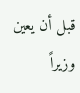قبل أن يعين وزيراً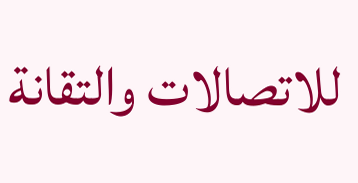للاتصالات والتقانة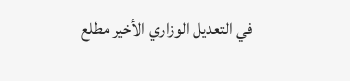في التعديل الوزاري الأخير مطلع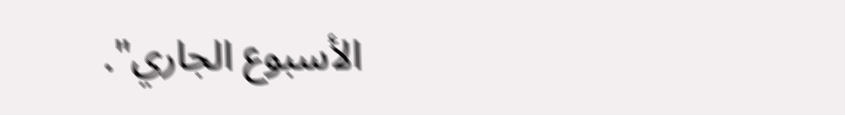الأسبوع الجاري".